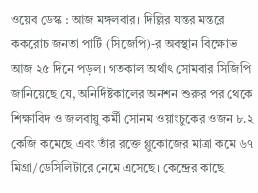ওয়েব ডেস্ক : আজ মঙ্গলবার। দিল্লির যন্তর মন্তরে ককরোচ জনতা পার্টি (সিজেপি)-র অবস্থান বিক্ষোভ আজ ২৫ দিনে পড়ল। গতকাল অর্থাৎ সোমবার সিজিপি জানিয়েছে যে, অনির্দিষ্টকালের অনশন শুরুর পর থেকে শিক্ষাবিদ ও জলবায়ু কর্মী সোনম ওয়াংচুকের ওজন ৮.২ কেজি কমেছে এবং তাঁর রক্তে গ্লুকোজের মাত্রা কমে ৬৭ মিগ্রা/ডেসিলিটারে নেমে এসেছে। কেন্দ্রের কাছে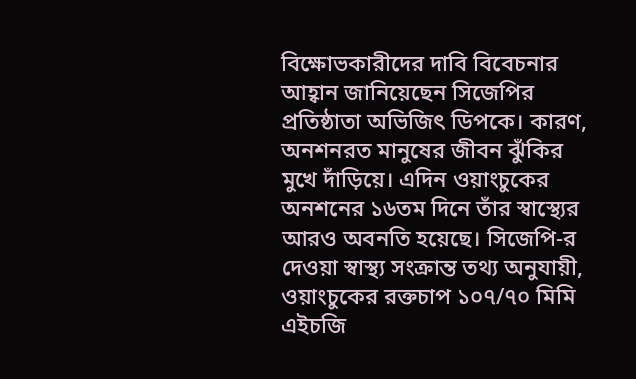বিক্ষোভকারীদের দাবি বিবেচনার আহ্বান জানিয়েছেন সিজেপির প্রতিষ্ঠাতা অভিজিৎ ডিপকে। কারণ, অনশনরত মানুষের জীবন ঝুঁকির মুখে দাঁড়িয়ে। এদিন ওয়াংচুকের অনশনের ১৬তম দিনে তাঁর স্বাস্থ্যের আরও অবনতি হয়েছে। সিজেপি-র দেওয়া স্বাস্থ্য সংক্রান্ত তথ্য অনুযায়ী, ওয়াংচুকের রক্তচাপ ১০৭/৭০ মিমি এইচজি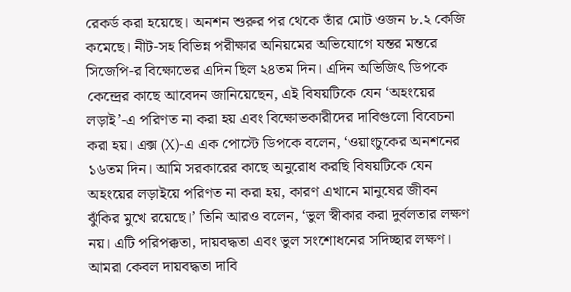রেকর্ড করা হয়েছে। অনশন শুরুর পর থেকে তাঁর মোট ওজন ৮.২ কেজি কমেছে। নীট-সহ বিভিন্ন পরীক্ষার অনিয়মের অভিযোগে যন্তর মন্তরে সিজেপি-র বিক্ষোভের এদিন ছিল ২৪তম দিন। এদিন অভিজিৎ ডিপকে কেন্দ্রের কাছে আবেদন জানিয়েছেন, এই বিষয়টিকে যেন ‘অহংয়ের লড়াই’-এ পরিণত না করা হয় এবং বিক্ষোভকারীদের দাবিগুলো বিবেচনা করা হয়। এক্স (X)-এ এক পোস্টে ডিপকে বলেন, ‘ওয়াংচুকের অনশনের ১৬তম দিন। আমি সরকারের কাছে অনুরোধ করছি বিষয়টিকে যেন অহংয়ের লড়াইয়ে পরিণত না করা হয়, কারণ এখানে মানুষের জীবন ঝুঁকির মুখে রয়েছে।’ তিনি আরও বলেন, ‘ভুল স্বীকার করা দুর্বলতার লক্ষণ নয়। এটি পরিপক্কতা, দায়বদ্ধতা এবং ভুল সংশোধনের সদিচ্ছার লক্ষণ। আমরা কেবল দায়বদ্ধতা দাবি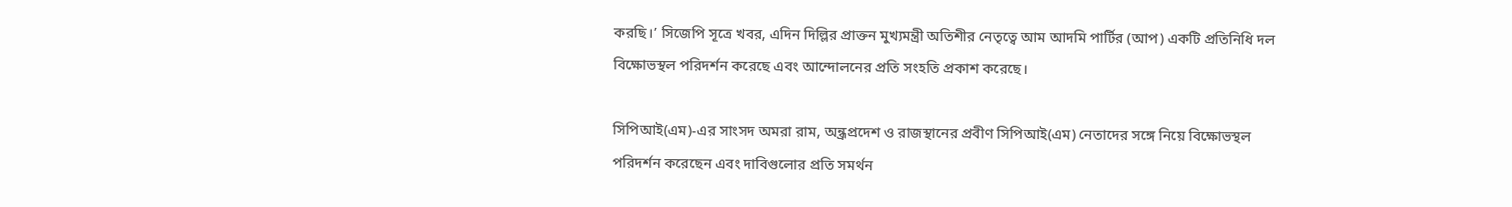করছি।’ সিজেপি সূত্রে খবর, এদিন দিল্লির প্রাক্তন মুখ্যমন্ত্রী অতিশীর নেতৃত্বে আম আদমি পার্টির (আপ) একটি প্রতিনিধি দল বিক্ষোভস্থল পরিদর্শন করেছে এবং আন্দোলনের প্রতি সংহতি প্রকাশ করেছে।

সিপিআই(এম)-এর সাংসদ অমরা রাম, অন্ধ্রপ্রদেশ ও রাজস্থানের প্রবীণ সিপিআই(এম) নেতাদের সঙ্গে নিয়ে বিক্ষোভস্থল পরিদর্শন করেছেন এবং দাবিগুলোর প্রতি সমর্থন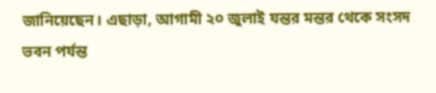জানিয়েছেন। এছাড়া, আগামী ২০ জুলাই যন্তর মন্তর থেকে সংসদ ভবন পর্যন্ত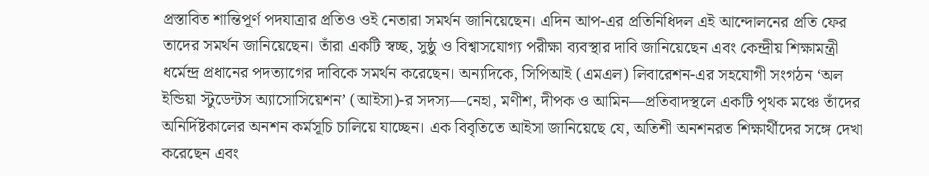প্রস্তাবিত শান্তিপূর্ণ পদযাত্রার প্রতিও ওই নেতারা সমর্থন জানিয়েছেন। এদিন আপ-এর প্রতিনিধিদল এই আন্দোলনের প্রতি ফের তাদের সমর্থন জানিয়েছেন। তাঁরা একটি স্বচ্ছ, সুষ্ঠু ও বিশ্বাসযোগ্য পরীক্ষা ব্যবস্থার দাবি জানিয়েছেন এবং কেন্দ্রীয় শিক্ষামন্ত্রী ধর্মেন্দ্র প্রধানের পদত্যাগের দাবিকে সমর্থন করেছেন। অন্যদিকে, সিপিআই (এমএল) লিবারেশন-এর সহযোগী সংগঠন ‘অল ইন্ডিয়া স্টুডেন্টস অ্যাসোসিয়েশন’ (আইসা)-র সদস্য—নেহা, মণীশ, দীপক ও আমিন—প্রতিবাদস্থলে একটি পৃথক মঞ্চে তাঁদের অনির্দিষ্টকালের অনশন কর্মসূচি চালিয়ে যাচ্ছেন। এক বিবৃতিতে আইসা জানিয়েছে যে, অতিশী অনশনরত শিক্ষার্থীদের সঙ্গে দেখা করেছেন এবং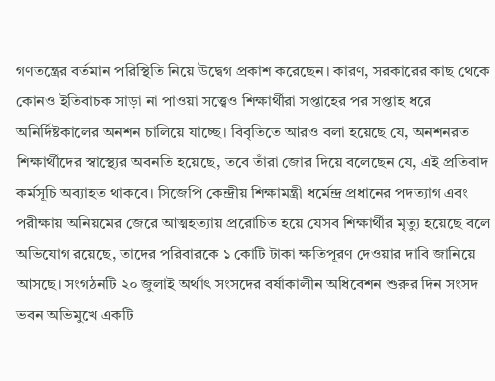গণতন্ত্রের বর্তমান পরিস্থিতি নিয়ে উদ্বেগ প্রকাশ করেছেন। কারণ, সরকারের কাছ থেকে কোনও ইতিবাচক সাড়া না পাওয়া সত্ত্বেও শিক্ষার্থীরা সপ্তাহের পর সপ্তাহ ধরে অনির্দিষ্টকালের অনশন চালিয়ে যাচ্ছে। বিবৃতিতে আরও বলা হয়েছে যে, অনশনরত শিক্ষার্থীদের স্বাস্থ্যের অবনতি হয়েছে, তবে তাঁরা জোর দিয়ে বলেছেন যে, এই প্রতিবাদ কর্মসূচি অব্যাহত থাকবে। সিজেপি কেন্দ্রীয় শিক্ষামন্ত্রী ধর্মেন্দ্র প্রধানের পদত্যাগ এবং পরীক্ষায় অনিয়মের জেরে আত্মহত্যায় প্ররোচিত হয়ে যেসব শিক্ষার্থীর মৃত্যু হয়েছে বলে অভিযোগ রয়েছে, তাদের পরিবারকে ১ কোটি টাকা ক্ষতিপূরণ দেওয়ার দাবি জানিয়ে আসছে। সংগঠনটি ২০ জুলাই অর্থাৎ সংসদের বর্ষাকালীন অধিবেশন শুরুর দিন সংসদ ভবন অভিমুখে একটি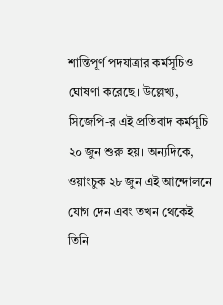শান্তিপূর্ণ পদযাত্রার কর্মসূচিও ঘোষণা করেছে। উল্লেখ্য, সিজেপি-র এই প্রতিবাদ কর্মসূচি ২০ জুন শুরু হয়। অন্যদিকে, ওয়াংচুক ২৮ জুন এই আন্দোলনে যোগ দেন এবং তখন থেকেই তিনি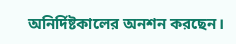অনির্দিষ্টকালের অনশন করছেন।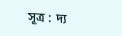সূত্র : দ্য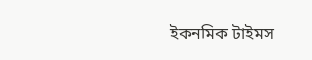ইকনমিক টাইমস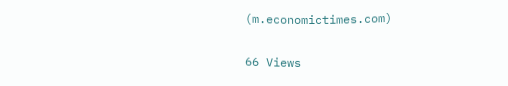(m.economictimes.com)

66 Views